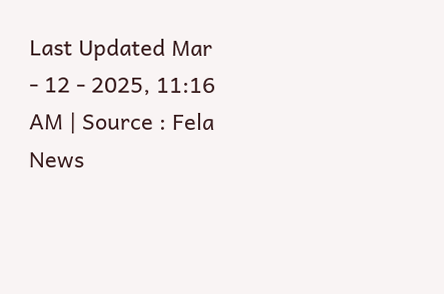Last Updated Mar - 12 - 2025, 11:16 AM | Source : Fela News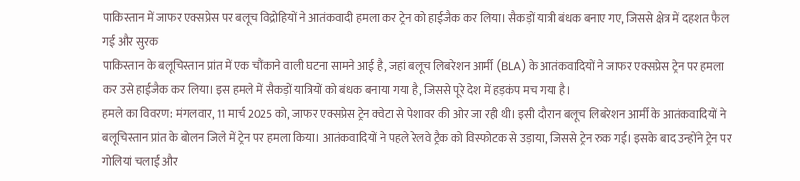पाकिस्तान में जाफर एक्सप्रेस पर बलूच विद्रोहियों ने आतंकवादी हमला कर ट्रेन को हाईजैक कर लिया। सैकड़ों यात्री बंधक बनाए गए, जिससे क्षेत्र में दहशत फैल गई और सुरक
पाकिस्तान के बलूचिस्तान प्रांत में एक चौंकाने वाली घटना सामने आई है, जहां बलूच लिबरेशन आर्मी (BLA) के आतंकवादियों ने जाफर एक्सप्रेस ट्रेन पर हमला कर उसे हाईजैक कर लिया। इस हमले में सैकड़ों यात्रियों को बंधक बनाया गया है, जिससे पूरे देश में हड़कंप मच गया है।
हमले का विवरण: मंगलवार, 11 मार्च 2025 को, जाफर एक्सप्रेस ट्रेन क्वेटा से पेशावर की ओर जा रही थी। इसी दौरान बलूच लिबरेशन आर्मी के आतंकवादियों ने बलूचिस्तान प्रांत के बोलन जिले में ट्रेन पर हमला किया। आतंकवादियों ने पहले रेलवे ट्रैक को विस्फोटक से उड़ाया, जिससे ट्रेन रुक गई। इसके बाद उन्होंने ट्रेन पर गोलियां चलाईं और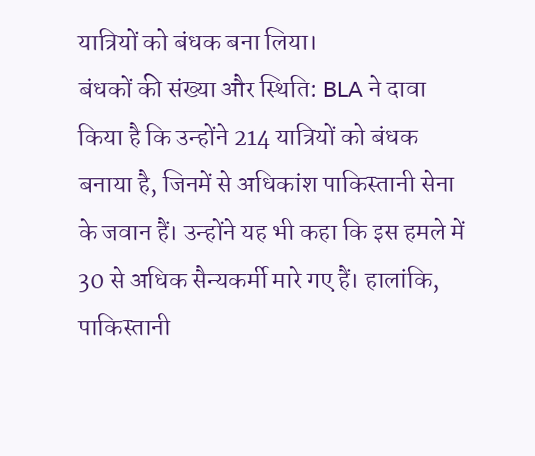यात्रियों को बंधक बना लिया।
बंधकों की संख्या और स्थिति: BLA ने दावा किया है कि उन्होंने 214 यात्रियों को बंधक बनाया है, जिनमें से अधिकांश पाकिस्तानी सेना के जवान हैं। उन्होंने यह भी कहा कि इस हमले में 30 से अधिक सैन्यकर्मी मारे गए हैं। हालांकि, पाकिस्तानी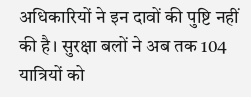अधिकारियों ने इन दावों की पुष्टि नहीं की है। सुरक्षा बलों ने अब तक 104 यात्रियों को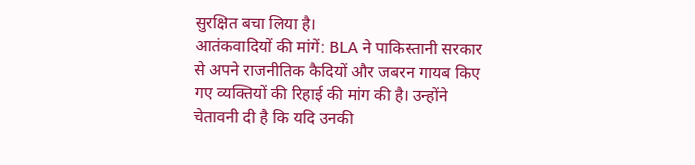सुरक्षित बचा लिया है।
आतंकवादियों की मांगें: BLA ने पाकिस्तानी सरकार से अपने राजनीतिक कैदियों और जबरन गायब किए गए व्यक्तियों की रिहाई की मांग की है। उन्होंने चेतावनी दी है कि यदि उनकी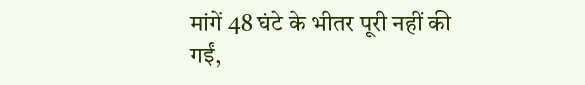मांगें 48 घंटे के भीतर पूरी नहीं की गईं,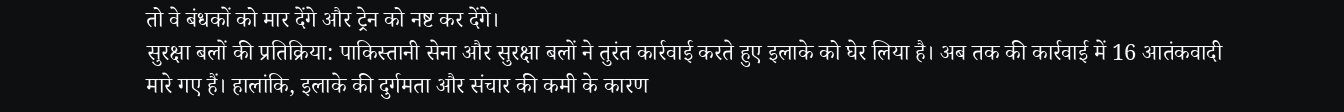तो वे बंधकों को मार देंगे और ट्रेन को नष्ट कर देंगे।
सुरक्षा बलों की प्रतिक्रिया: पाकिस्तानी सेना और सुरक्षा बलों ने तुरंत कार्रवाई करते हुए इलाके को घेर लिया है। अब तक की कार्रवाई में 16 आतंकवादी मारे गए हैं। हालांकि, इलाके की दुर्गमता और संचार की कमी के कारण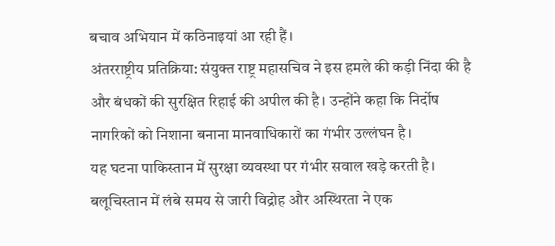बचाव अभियान में कठिनाइयां आ रही हैं।
अंतरराष्ट्रीय प्रतिक्रिया: संयुक्त राष्ट्र महासचिव ने इस हमले की कड़ी निंदा की है और बंधकों की सुरक्षित रिहाई की अपील की है। उन्होंने कहा कि निर्दोष नागरिकों को निशाना बनाना मानवाधिकारों का गंभीर उल्लंघन है।
यह घटना पाकिस्तान में सुरक्षा व्यवस्था पर गंभीर सवाल खड़े करती है। बलूचिस्तान में लंबे समय से जारी विद्रोह और अस्थिरता ने एक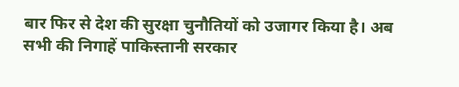बार फिर से देश की सुरक्षा चुनौतियों को उजागर किया है। अब सभी की निगाहें पाकिस्तानी सरकार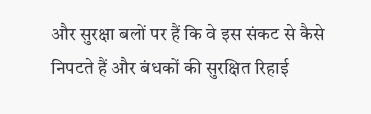और सुरक्षा बलों पर हैं कि वे इस संकट से कैसे निपटते हैं और बंधकों की सुरक्षित रिहाई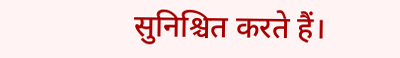सुनिश्चित करते हैं।